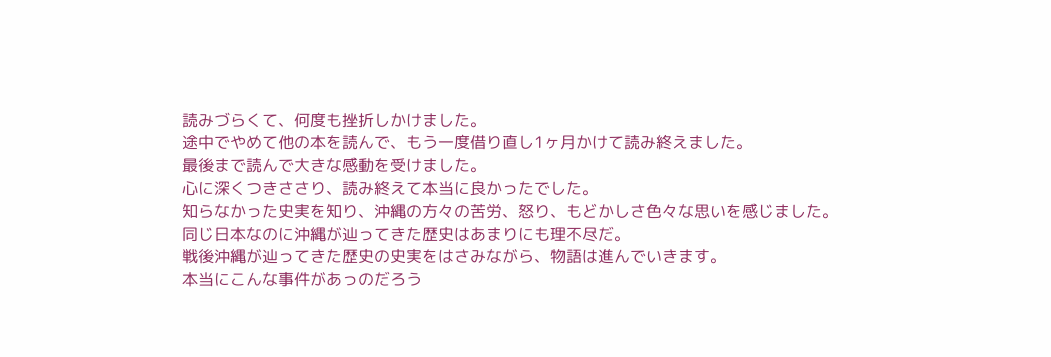読みづらくて、何度も挫折しかけました。
途中でやめて他の本を読んで、もう一度借り直し1ヶ月かけて読み終えました。
最後まで読んで大きな感動を受けました。
心に深くつきささり、読み終えて本当に良かったでした。
知らなかった史実を知り、沖縄の方々の苦労、怒り、もどかしさ色々な思いを感じました。
同じ日本なのに沖縄が辿ってきた歴史はあまりにも理不尽だ。
戦後沖縄が辿ってきた歴史の史実をはさみながら、物語は進んでいきます。
本当にこんな事件があっのだろう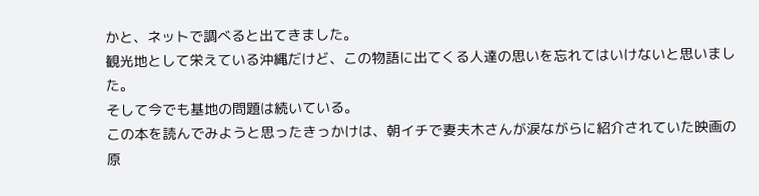かと、ネットで調べると出てきました。
観光地として栄えている沖縄だけど、この物語に出てくる人達の思いを忘れてはいけないと思いました。
そして今でも基地の問題は続いている。
この本を読んでみようと思ったきっかけは、朝イチで妻夫木さんが涙ながらに紹介されていた映画の原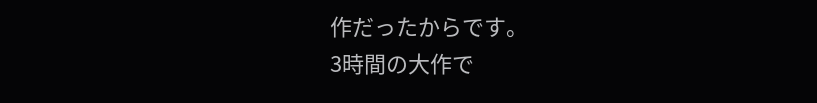作だったからです。
3時間の大作で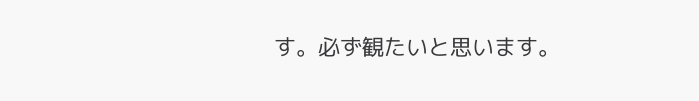す。必ず観たいと思います。